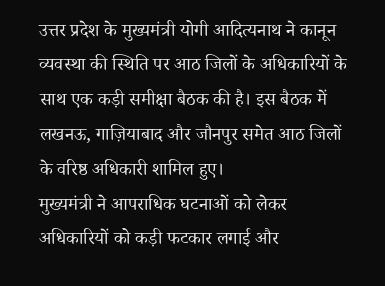उत्तर प्रदेश के मुख्यमंत्री योगी आदित्यनाथ ने कानून व्यवस्था की स्थिति पर आठ जिलों के अधिकारियों के साथ एक कड़ी समीक्षा बैठक की है। इस बैठक में लखनऊ, गाज़ियाबाद और जौनपुर समेत आठ जिलों के वरिष्ठ अधिकारी शामिल हुए।
मुख्यमंत्री ने आपराधिक घटनाओं को लेकर अधिकारियों को कड़ी फटकार लगाई और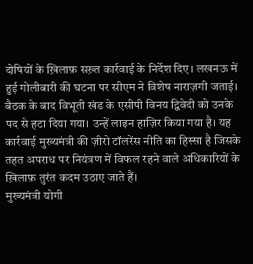दोषियों के ख़िलाफ़ सख़्त कार्रवाई के निर्देश दिए। लखनऊ में हुई गोलीबारी की घटना पर सीएम ने विशेष नाराज़गी जताई।
बैठक के बाद विभूती खंड के एसीपी विनय द्विवेदी को उनके पद से हटा दिया गया। उन्हें लाइन हाज़िर किया गया है। यह कार्रवाई मुख्यमंत्री की ज़ीरो टॉलरेंस नीति का हिस्सा है जिसके तहत अपराध पर नियंत्रण में विफल रहने वाले अधिकारियों के ख़िलाफ़ तुरंत कदम उठाए जाते हैं।
मुख्यमंत्री योगी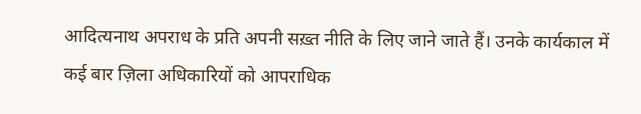आदित्यनाथ अपराध के प्रति अपनी सख़्त नीति के लिए जाने जाते हैं। उनके कार्यकाल में कई बार ज़िला अधिकारियों को आपराधिक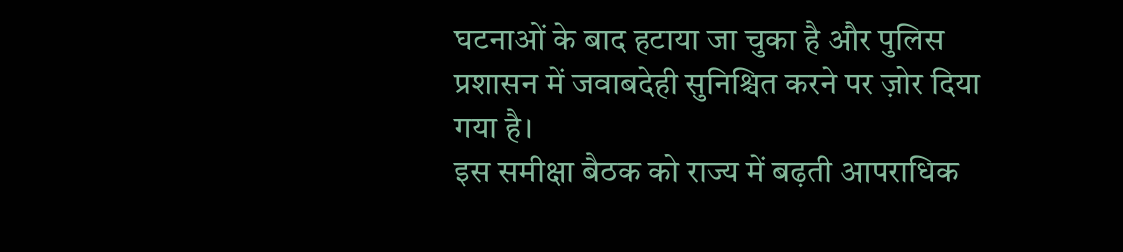घटनाओं के बाद हटाया जा चुका है और पुलिस प्रशासन में जवाबदेही सुनिश्चित करने पर ज़ोर दिया गया है।
इस समीक्षा बैठक को राज्य में बढ़ती आपराधिक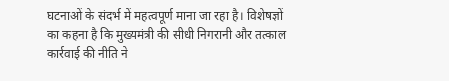घटनाओं के संदर्भ में महत्वपूर्ण माना जा रहा है। विशेषज्ञों का कहना है कि मुख्यमंत्री की सीधी निगरानी और तत्काल कार्रवाई की नीति ने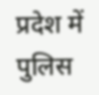प्रदेश में पुलिस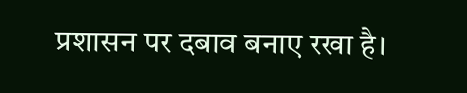प्रशासन पर दबाव बनाए रखा है।